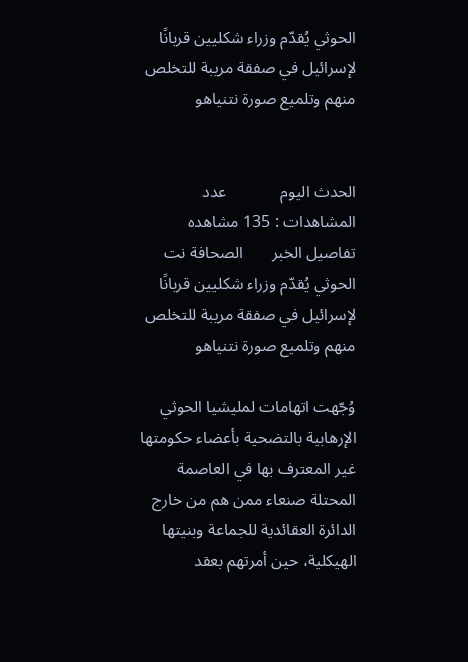الحوثي يُقدّم وزراء شكليين قربانًا لإسرائيل في صفقة مريبة للتخلص منهم وتلميع صورة نتنياهو


الحدث اليوم             عدد المشاهدات : 135 مشاهده       تفاصيل الخبر       الصحافة نت
الحوثي يُقدّم وزراء شكليين قربانًا لإسرائيل في صفقة مريبة للتخلص منهم وتلميع صورة نتنياهو

وُجّهت اتهامات لمليشيا الحوثي الإرهابية بالتضحية بأعضاء حكومتها غير المعترف بها في العاصمة المحتلة صنعاء ممن هم من خارج الدائرة العقائدية للجماعة وبنيتها الهيكلية، حين أمرتهم بعقد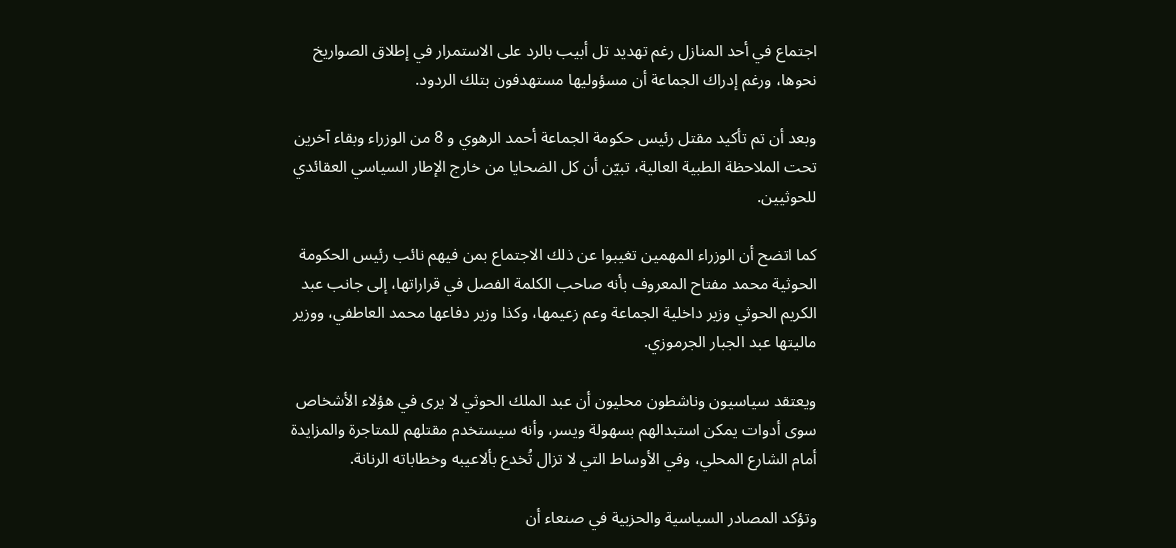اجتماع في أحد المنازل رغم تهديد تل أبيب بالرد على الاستمرار في إطلاق الصواريخ نحوها، ورغم إدراك الجماعة أن مسؤوليها مستهدفون بتلك الردود.

وبعد أن تم تأكيد مقتل رئيس حكومة الجماعة أحمد الرهوي و 8 من الوزراء وبقاء آخرين تحت الملاحظة الطبية العالية، تبيّن أن كل الضحايا من خارج الإطار السياسي العقائدي للحوثيين.

كما اتضح أن الوزراء المهمين تغيبوا عن ذلك الاجتماع بمن فيهم نائب رئيس الحكومة الحوثية محمد مفتاح المعروف بأنه صاحب الكلمة الفصل في قراراتها، إلى جانب عبد الكريم الحوثي وزير داخلية الجماعة وعم زعيمها، وكذا وزير دفاعها محمد العاطفي، ووزير ماليتها عبد الجبار الجرموزي.

ويعتقد سياسيون وناشطون محليون أن عبد الملك الحوثي لا يرى في هؤلاء الأشخاص سوى أدوات يمكن استبدالهم بسهولة ويسر، وأنه سيستخدم مقتلهم للمتاجرة والمزايدة أمام الشارع المحلي، وفي الأوساط التي لا تزال تُخدع بألاعيبه وخطاباته الرنانة.

وتؤكد المصادر السياسية والحزبية في صنعاء أن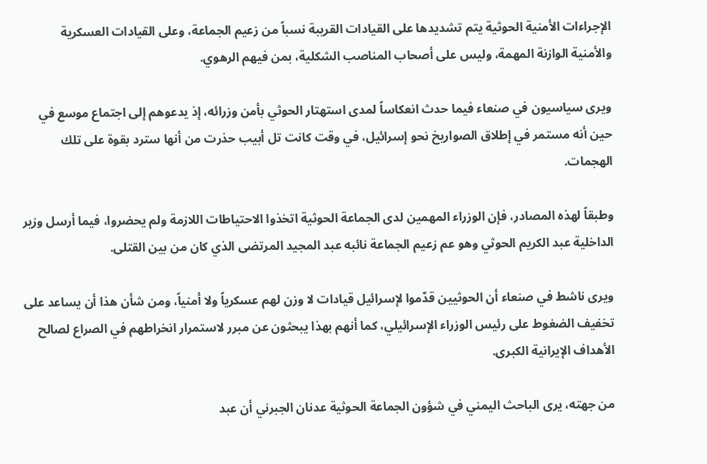الإجراءات الأمنية الحوثية يتم تشديدها على القيادات القريبة نسباً من زعيم الجماعة، وعلى القيادات العسكرية والأمنية الوازنة المهمة، وليس على أصحاب المناصب الشكلية، بمن فيهم الرهوي.

ويرى سياسيون في صنعاء فيما حدث انعكاساً لمدى استهتار الحوثي بأمن وزرائه، إذ يدعوهم إلى اجتماع موسع في حين أنه مستمر في إطلاق الصواريخ نحو إسرائيل، في وقت كانت تل أبيب حذرت من أنها سترد بقوة على تلك الهجمات.

وطبقاً لهذه المصادر، فإن الوزراء المهمين لدى الجماعة الحوثية اتخذوا الاحتياطات اللازمة ولم يحضروا، فيما أرسل وزير الداخلية عبد الكريم الحوثي وهو عم زعيم الجماعة نائبه عبد المجيد المرتضى الذي كان من بين القتلى.

ويرى ناشط في صنعاء أن الحوثيين قدّموا لإسرائيل قيادات لا وزن لهم عسكرياً ولا أمنياً، ومن شأن هذا أن يساعد على تخفيف الضغوط على رئيس الوزراء الإسرائيلي، كما أنهم بهذا يبحثون عن مبرر لاستمرار انخراطهم في الصراع لصالح الأهداف الإيرانية الكبرى.

من جهته، يرى الباحث اليمني في شؤون الجماعة الحوثية عدنان الجبرني أن عبد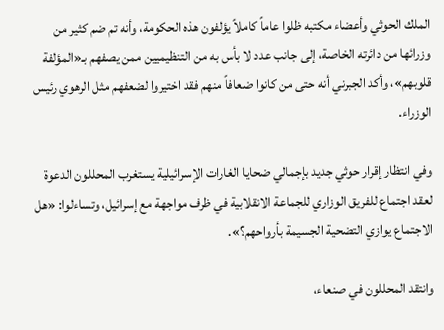الملك الحوثي وأعضاء مكتبه ظلوا عاماً كاملاً يؤلفون هذه الحكومة، وأنه تم ضم كثير من وزرائها من دائرته الخاصة، إلى جانب عدد لا بأس به من التنظيميين ممن يصفهم بـ«المؤلفة قلوبهم»، وأكد الجبرني أنه حتى من كانوا ضعافاً منهم فقد اختيروا لضعفهم مثل الرهوي رئيس الوزراء.

وفي انتظار إقرار حوثي جديد بإجمالي ضحايا الغارات الإسرائيلية يستغرب المحللون الدعوة لعقد اجتماع للفريق الوزاري للجماعة الانقلابية في ظرف مواجهة مع إسرائيل، وتساءلوا: «هل الاجتماع يوازي التضحية الجسيمة بأرواحهم؟».

وانتقد المحللون في صنعاء،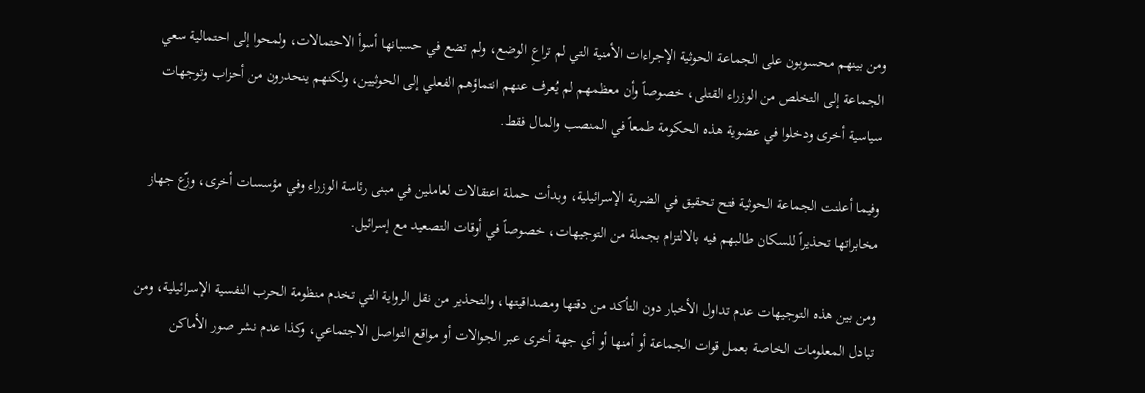ومن بينهم محسوبون على الجماعة الحوثية الإجراءات الأمنية التي لم تراعِ الوضع، ولم تضع في حسبانها أسوأ الاحتمالات، ولمحوا إلى احتمالية سعي الجماعة إلى التخلص من الوزراء القتلى، خصوصاً وأن معظمهم لم يُعرف عنهم انتماؤهم الفعلي إلى الحوثيين، ولكنهم ينحدرون من أحزاب وتوجهات سياسية أخرى ودخلوا في عضوية هذه الحكومة طمعاً في المنصب والمال فقط.

وفيما أعلنت الجماعة الحوثية فتح تحقيق في الضربة الإسرائيلية، وبدأت حملة اعتقالات لعاملين في مبنى رئاسة الوزراء وفي مؤسسات أخرى، وزّع جهاز مخابراتها تحذيراً للسكان طالبهم فيه بالالتزام بجملة من التوجيهات، خصوصاً في أوقات التصعيد مع إسرائيل.

ومن بين هذه التوجيهات عدم تداول الأخبار دون التأكد من دقتها ومصداقيتها، والتحذير من نقل الرواية التي تخدم منظومة الحرب النفسية الإسرائيلية، ومن تبادل المعلومات الخاصة بعمل قوات الجماعة أو أمنها أو أي جهة أخرى عبر الجوالات أو مواقع التواصل الاجتماعي، وكذا عدم نشر صور الأماكن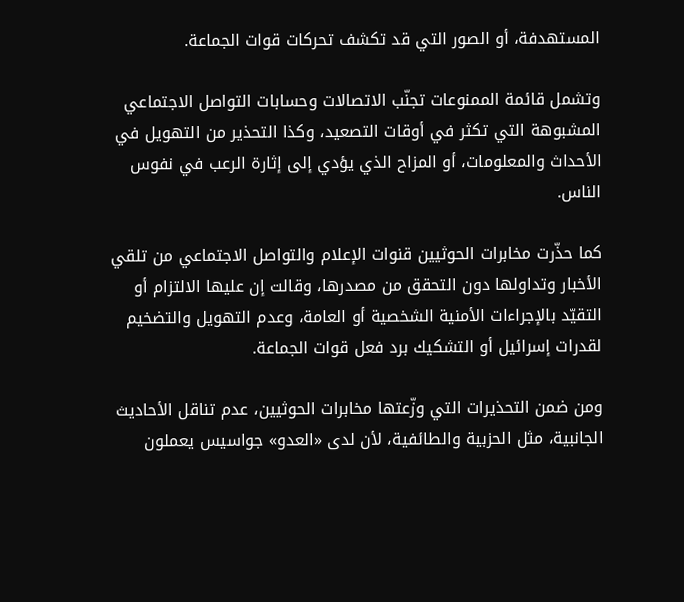المستهدفة، أو الصور التي قد تكشف تحركات قوات الجماعة.

وتشمل قائمة الممنوعات تجنّب الاتصالات وحسابات التواصل الاجتماعي المشبوهة التي تكثر في أوقات التصعيد، وكذا التحذير من التهويل في الأحداث والمعلومات، أو المزاح الذي يؤدي إلى إثارة الرعب في نفوس الناس.

كما حذّرت مخابرات الحوثيين قنوات الإعلام والتواصل الاجتماعي من تلقي الأخبار وتداولها دون التحقق من مصدرها، وقالت إن عليها الالتزام أو التقيّد بالإجراءات الأمنية الشخصية أو العامة، وعدم التهويل والتضخيم لقدرات إسرائيل أو التشكيك برد فعل قوات الجماعة.

ومن ضمن التحذيرات التي وزّعتها مخابرات الحوثيين، عدم تناقل الأحاديث الجانبية، مثل الحزبية والطائفية، لأن لدى «العدو» جواسيس يعملون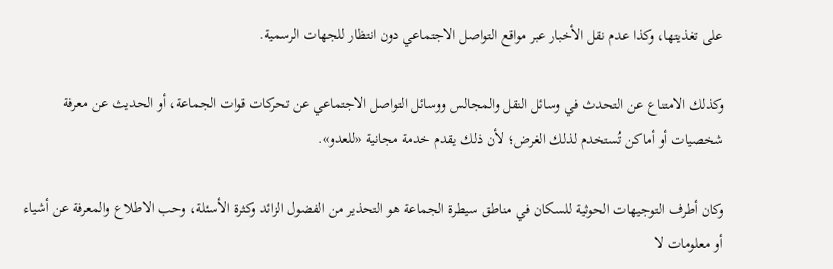على تغذيتها، وكذا عدم نقل الأخبار عبر مواقع التواصل الاجتماعي دون انتظار للجهات الرسمية.

وكذلك الامتناع عن التحدث في وسائل النقل والمجالس ووسائل التواصل الاجتماعي عن تحركات قوات الجماعة، أو الحديث عن معرفة شخصيات أو أماكن تُستخدم لذلك الغرض؛ لأن ذلك يقدم خدمة مجانية «للعدو».

وكان أطرف التوجيهات الحوثية للسكان في مناطق سيطرة الجماعة هو التحذير من الفضول الزائد وكثرة الأسئلة، وحب الاطلاع والمعرفة عن أشياء أو معلومات لا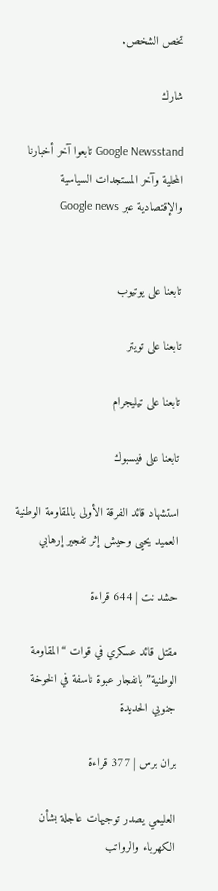تخص الشخص.

شارك

Google Newsstand تابعوا آخر أخبارنا المحلية وآخر المستجدات السياسية والإقتصادية عبر Google news


تابعنا على يوتيوب

تابعنا على تويتر

تابعنا على تيليجرام

تابعنا على فيسبوك

استشهاد قائد الفرقة الأولى بالمقاومة الوطنية العميد يحيى وحيش إثر تفجير إرهابي

حشد نت | 644 قراءة

مقتل قائد عسكري في قوات “المقاومة الوطنية” بانفجار عبوة ناسفة في الخوخة جنوبي الحديدة

بران برس | 377 قراءة

العليمي يصدر توجيهات عاجلة بشأن الكهرباء والرواتب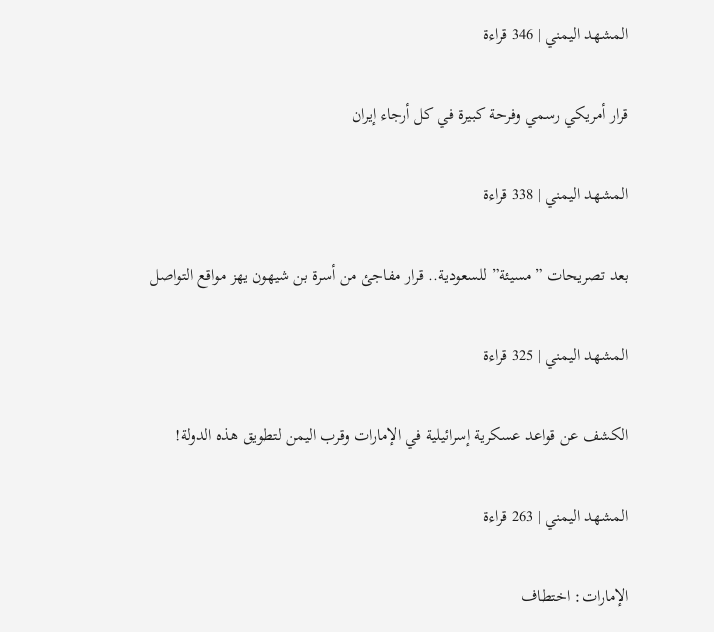المشهد اليمني | 346 قراءة

قرار أمريكي رسمي وفرحة كبيرة في كل أرجاء إيران

المشهد اليمني | 338 قراءة

بعد تصريحات ”مسيئة” للسعودية.. قرار مفاجئ من أسرة بن شيهون يهز مواقع التواصل

المشهد اليمني | 325 قراءة

الكشف عن قواعد عسكرية إسرائيلية في الإمارات وقرب اليمن لتطويق هذه الدولة!

المشهد اليمني | 263 قراءة

الإمارات: اختطاف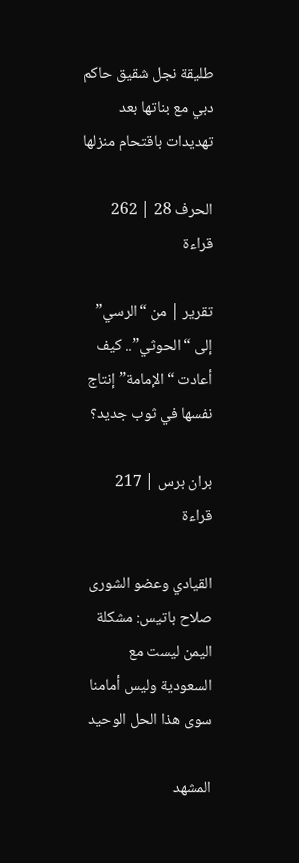طليقة نجل شقيق حاكم دبي مع بناتها بعد تهديدات باقتحام منزلها

الحرف 28 | 262 قراءة

تقرير | من “الرسي” إلى “الحوثي”.. كيف أعادت “الإمامة” إنتاج نفسها في ثوب جديد؟

بران برس | 217 قراءة

القيادي وعضو الشورى صلاح باتيس: مشكلة اليمن ليست مع السعودية وليس أمامنا سوى هذا الحل الوحيد

المشهد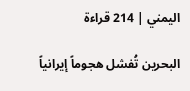اليمني | 214 قراءة

البحرين تُفشل هجوماً إيرانياً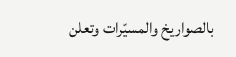بالصواريخ والمسيّرات وتعلن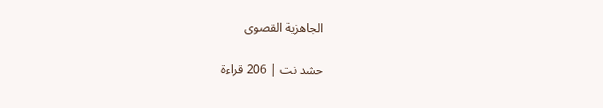الجاهزية القصوى

حشد نت | 206 قراءة